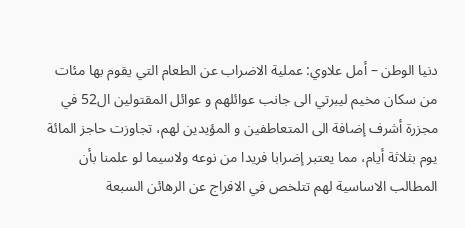دنيا الوطن – أمل علاوي: عملية الاضراب عن الطعام التي يقوم بها مئات من سکان مخيم ليبرتي الى جانب عوائلهم و عوائل المقتولين ال52 في مجزرة أشرف إضافة الى المتعاطفين و المؤيدين لهم، تجاوزت حاجز المائة يوم بثلاثة أيام، مما يعتبر إضرابا فريدا من نوعه ولاسيما لو علمنا بأن المطالب الاساسية لهم تتلخص في الافراج عن الرهائن السبعة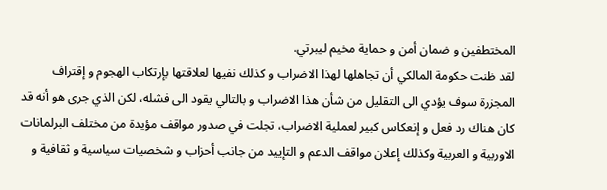المختطفين و ضمان أمن و حماية مخيم ليبرتي.
لقد ظنت حکومة المالکي أن تجاهلها لهذا الاضراب و کذلك نفيها لعلاقتها بإرتکاب الهجوم و إقتراف المجزرة سوف يؤدي الى التقليل من شأن هذا الاضراب و بالتالي يقود الى فشله، لکن الذي جرى هو أنه قد کان هناك رد فعل و إنعکاس کبير لعملية الاضراب، تجلت في صدور مواقف مؤيدة من مختلف البرلمانات الاوربية و العربية وکذلك إعلان مواقف الدعم و التإييد من جانب أحزاب و شخصيات سياسية و ثقافية و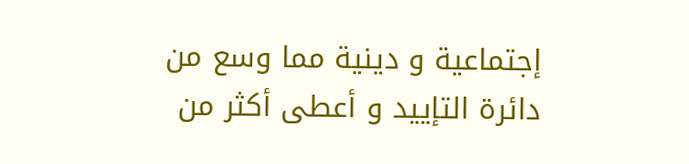إجتماعية و دينية مما وسع من دائرة التإييد و أعطى أکثر من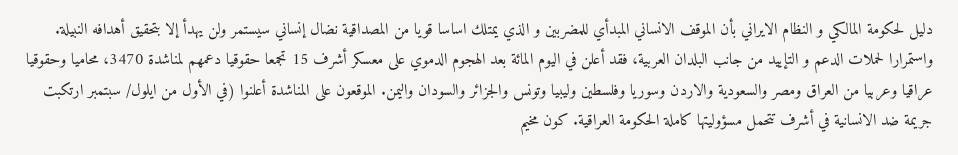دليل لحکومة المالکي و النظام الايراني بأن الموقف الانساني المبدأي للمضربين و الذي يمتلك اساسا قويا من المصداقية نضال إنساني سيستمر ولن يهدأ إلا بتحقيق أهدافه النبيلة.
واستمرارا لحملات الدعم و التإييد من جانب البلدان العربية، فقد أعلن في اليوم المائة بعد الهجوم الدموي على معسکر أشرف 15 تجمعا حقوقيا دعمهم لمناشدة 3470، محاميا وحقوقيا عراقيا وعربيا من العراق ومصر والسعودية والاردن وسوريا وفلسطين وليبيا وتونس والجزائر والسودان واليمن. الموقعون على المناشدة أعلنوا (في الأول من ايلول/ سبتمبر ارتكبت جريمة ضد الانسانية في أشرف تتحمل مسؤوليتها كاملة الحكومة العراقية. كون مخيم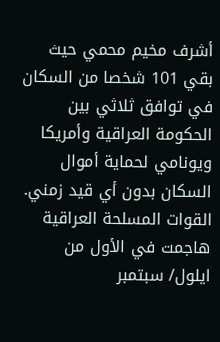أشرف مخيم محمي حيث بقي 101 شخصا من السكان في توافق ثلاثي بين الحكومة العراقية وأمريكا ويونامي لحماية أموال السكان بدون أي قيد زمني. القوات المسلحة العراقية هاجمت في الأول من ايلول/ سبتمبر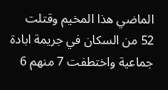الماضي هذا المخيم وقتلت 52 من السكان في جريمة ابادة جماعية واختطفت 7 منهم 6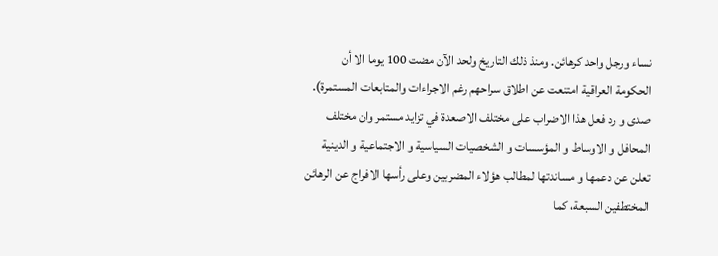نساء ورجل واحد كرهائن. ومنذ ذلك التاريخ ولحد الآن مضت 100 يوما الا أن الحكومة العراقية امتنعت عن اطلاق سراحهم رغم الاجراءات والمتابعات المستمرة).
صدى و رد فعل هذا الاضراب على مختلف الاصعدة في تزايد مستمر وان مختلف المحافل و الاوساط و المؤسسات و الشخصيات السياسية و الاجتماعية و الدينية تعلن عن دعمها و مساندتها لمطالب هؤلاء المضربين وعلى رأسها الافراج عن الرهائن المختطفين السبعة، کما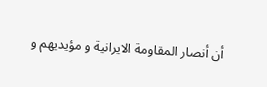أن أنصار المقاومة الايرانية و مؤيديهم و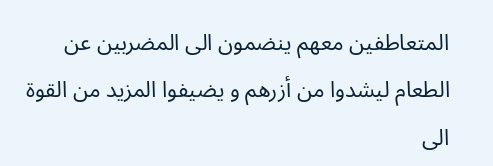المتعاطفين معهم ينضمون الى المضربين عن الطعام ليشدوا من أزرهم و يضيفوا المزيد من القوة الى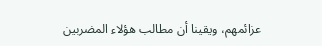عزائمهم، ويقينا أن مطالب هؤلاء المضربين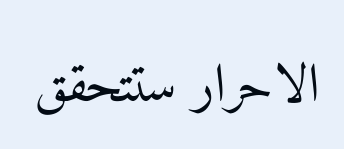الاحرار ستتحقق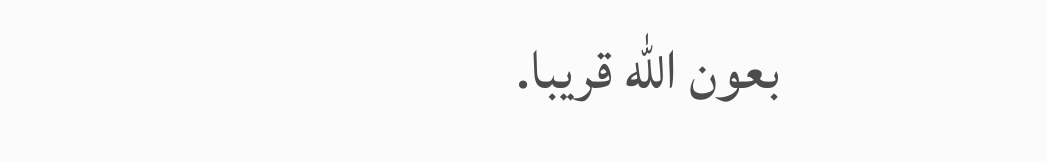بعون الله قريبا.